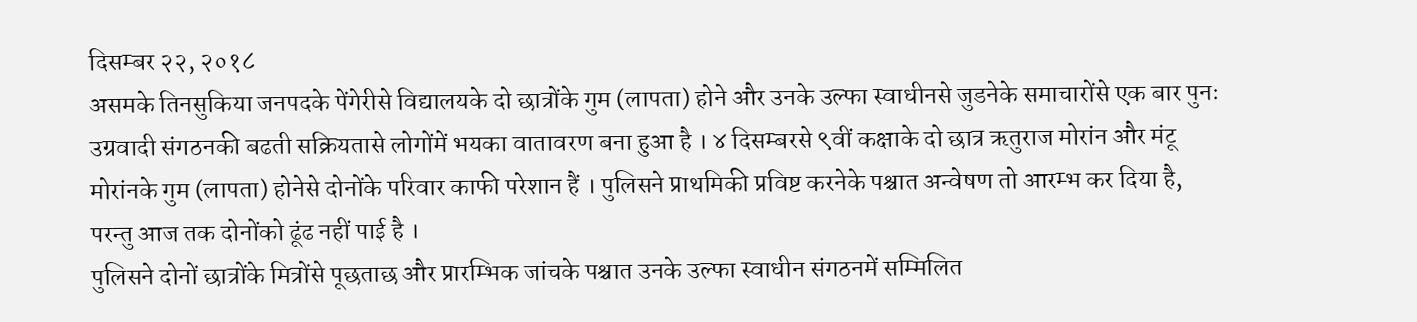दिसम्बर २२, २०१८
असमके तिनसुकिया जनपदके पेंगेरीसे विद्यालयके दो छात्रोंके गुम (लापता) होने और उनके उल्फा स्वाधीनसे जुडनेके समाचारोंसे एक बार पुनः उग्रवादी संगठनकी बढती सक्रियतासे लोगोंमें भयका वातावरण बना हुआ है । ४ दिसम्बरसे ९वीं कक्षाके दो छात्र ऋतुराज मोरांन और मंटू मोरांनके गुम (लापता) होनेसे दोनोंके परिवार काफी परेशान हैं । पुलिसने प्राथमिकी प्रविष्ट करनेके पश्चात अन्वेषण तो आरम्भ कर दिया है, परन्तु आज तक दोनोंको ढूंढ नहीं पाई है ।
पुलिसने दोनों छात्रोंके मित्रोंसे पूछताछ और प्रारम्भिक जांचके पश्चात उनके उल्फा स्वाधीन संगठनमें सम्मिलित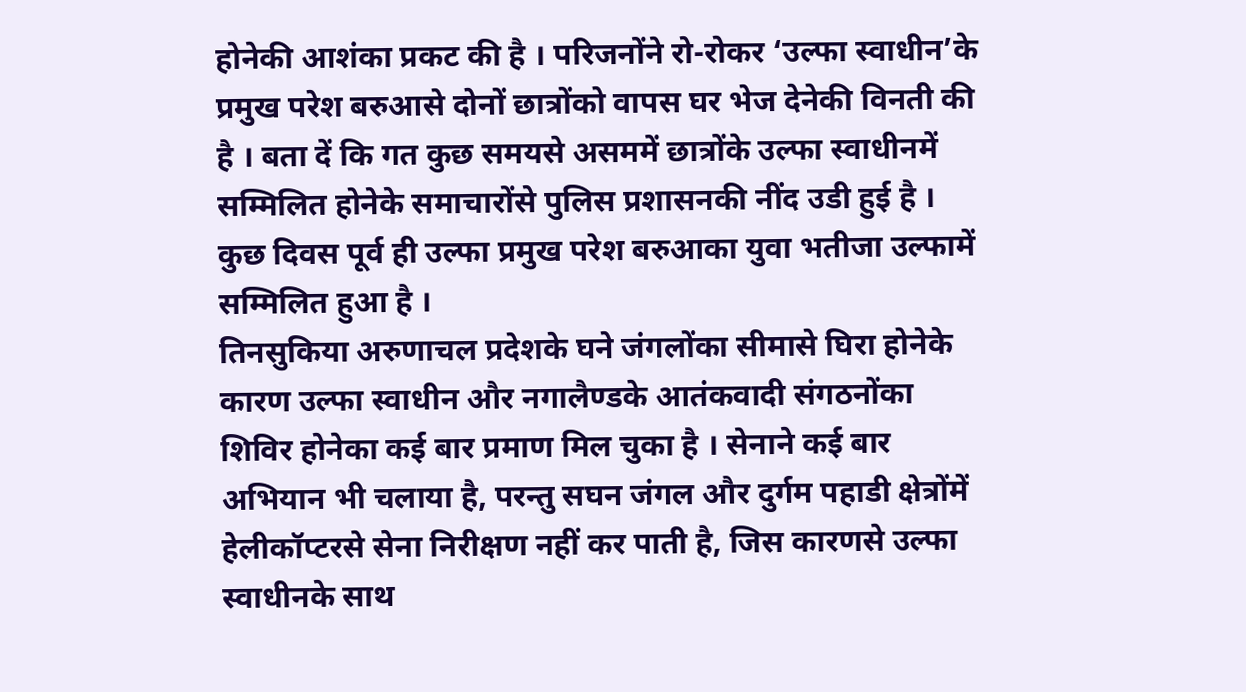होनेकी आशंका प्रकट की है । परिजनोंने रो-रोकर ‘उल्फा स्वाधीन’के प्रमुख परेश बरुआसे दोनों छात्रोंको वापस घर भेज देनेकी विनती की है । बता दें कि गत कुछ समयसे असममें छात्रोंके उल्फा स्वाधीनमें सम्मिलित होनेके समाचारोंसे पुलिस प्रशासनकी नींद उडी हुई है । कुछ दिवस पूर्व ही उल्फा प्रमुख परेश बरुआका युवा भतीजा उल्फामें सम्मिलित हुआ है ।
तिनसुकिया अरुणाचल प्रदेशके घने जंगलोंका सीमासे घिरा होनेके कारण उल्फा स्वाधीन और नगालैण्डके आतंकवादी संगठनोंका शिविर होनेका कई बार प्रमाण मिल चुका है । सेनाने कई बार अभियान भी चलाया है, परन्तु सघन जंगल और दुर्गम पहाडी क्षेत्रोंमें हेलीकॉप्टरसे सेना निरीक्षण नहीं कर पाती है, जिस कारणसे उल्फा स्वाधीनके साथ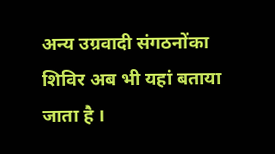अन्य उग्रवादी संगठनोंका शिविर अब भी यहां बताया जाता है ।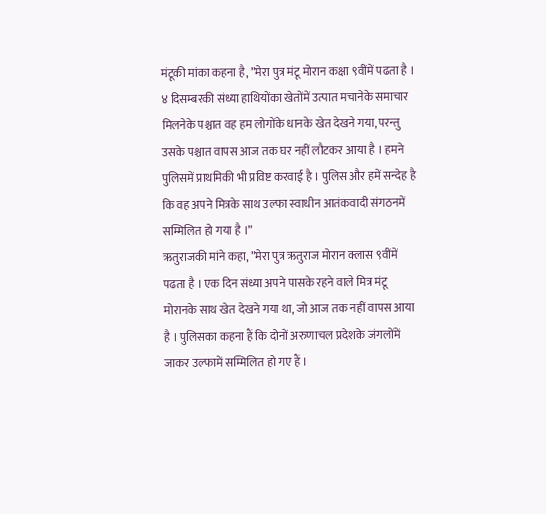मंटूकी मांका कहना है, ”मेरा पुत्र मंटू मोरान कक्षा ९वींमें पढता है । ४ दिसम्बरकी संध्या हाथियोंका खेतोंमें उत्पात मचानेके समाचार मिलनेके पश्चात वह हम लोगोंके धानके खेत देखने गया, परन्तु उसके पश्चात वापस आज तक घर नहीं लौटकर आया है । हमने पुलिसमें प्राथमिकी भी प्रविष्ट करवाई है । पुलिस और हमें सन्देह है कि वह अपने मित्रके साथ उल्फा स्वाधीन आतंकवादी संगठनमें सम्मिलित हो गया है ।”
ऋतुराजकी मांने कहा, ”मेरा पुत्र ऋतुराज मोरान क्लास ९वींमें पढता है । एक दिन संध्या अपने पासके रहने वाले मित्र मंटू मोरानके साथ खेत देखने गया था, जो आज तक नहीं वापस आया है । पुलिसका कहना हैं कि दोनों अरुणाचल प्रदेशके जंगलोंमें जाकर उल्फामें सम्मिलित हो गए हैं ।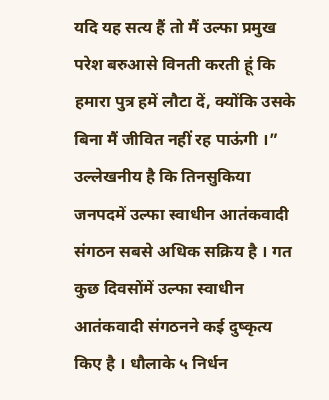यदि यह सत्य हैं तो मैं उल्फा प्रमुख परेश बरुआसे विनती करती हूं कि हमारा पुत्र हमें लौटा दें, क्योंकि उसके बिना मैं जीवित नहीं रह पाऊंगी ।”
उल्लेखनीय है कि तिनसुकिया जनपदमें उल्फा स्वाधीन आतंकवादी संगठन सबसे अधिक सक्रिय है । गत कुछ दिवसोंमें उल्फा स्वाधीन आतंकवादी संगठनने कई दुष्कृत्य किए है । धौलाके ५ निर्धन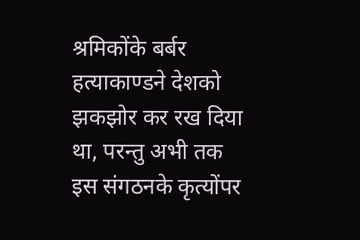श्रमिकोंके बर्बर हत्याकाण्डने देशको झकझोर कर रख दिया था, परन्तु अभी तक इस संगठनके कृत्योंपर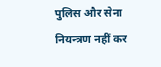पुलिस और सेना नियन्त्रण नहीं कर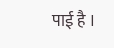पाई है ।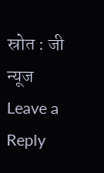स्रोत : जी न्यूज
Leave a Reply